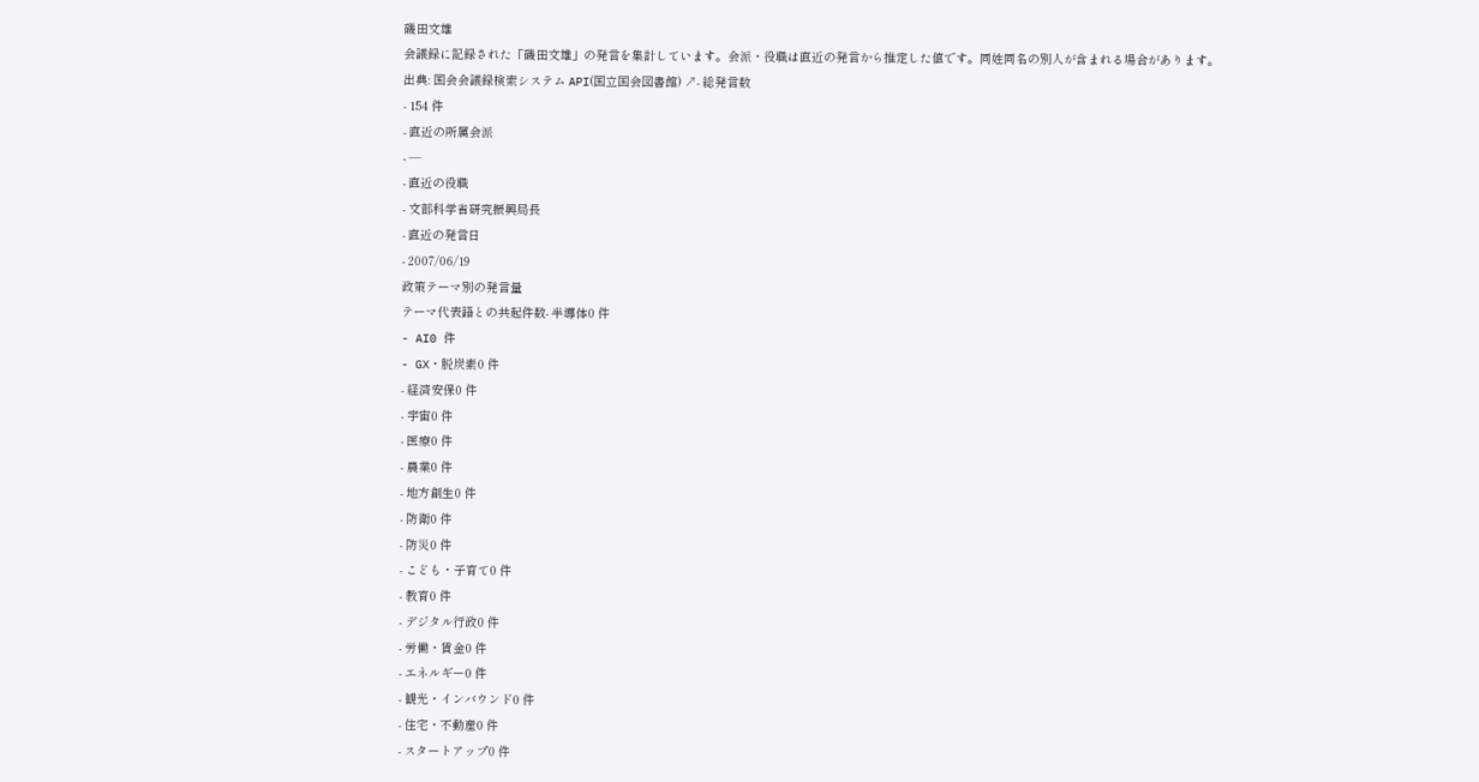磯田文雄
会議録に記録された「磯田文雄」の発言を集計しています。会派・役職は直近の発言から推定した値です。同姓同名の別人が含まれる場合があります。
出典: 国会会議録検索システム API(国立国会図書館) ↗- 総発言数
- 154 件
- 直近の所属会派
- —
- 直近の役職
- 文部科学省研究振興局長
- 直近の発言日
- 2007/06/19
政策テーマ別の発言量
テーマ代表語との共起件数- 半導体0 件
- AI0 件
- GX・脱炭素0 件
- 経済安保0 件
- 宇宙0 件
- 医療0 件
- 農業0 件
- 地方創生0 件
- 防衛0 件
- 防災0 件
- こども・子育て0 件
- 教育0 件
- デジタル行政0 件
- 労働・賃金0 件
- エネルギー0 件
- 観光・インバウンド0 件
- 住宅・不動産0 件
- スタートアップ0 件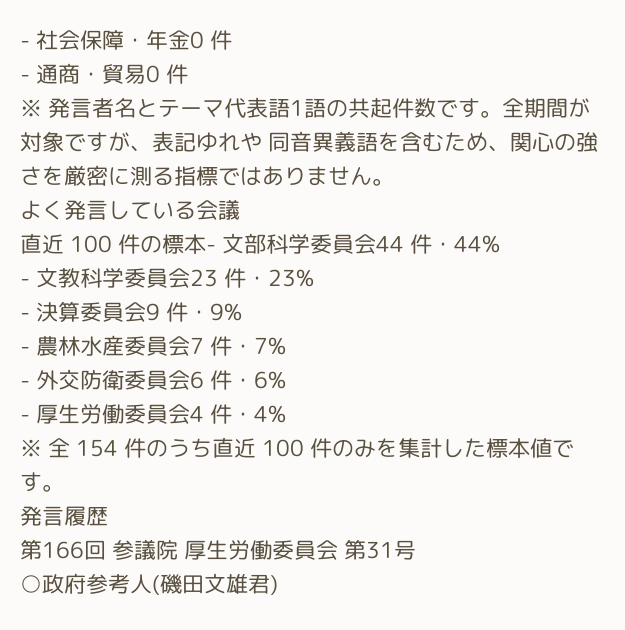- 社会保障・年金0 件
- 通商・貿易0 件
※ 発言者名とテーマ代表語1語の共起件数です。全期間が対象ですが、表記ゆれや 同音異義語を含むため、関心の強さを厳密に測る指標ではありません。
よく発言している会議
直近 100 件の標本- 文部科学委員会44 件・44%
- 文教科学委員会23 件・23%
- 決算委員会9 件・9%
- 農林水産委員会7 件・7%
- 外交防衛委員会6 件・6%
- 厚生労働委員会4 件・4%
※ 全 154 件のうち直近 100 件のみを集計した標本値です。
発言履歴
第166回 参議院 厚生労働委員会 第31号
○政府参考人(磯田文雄君)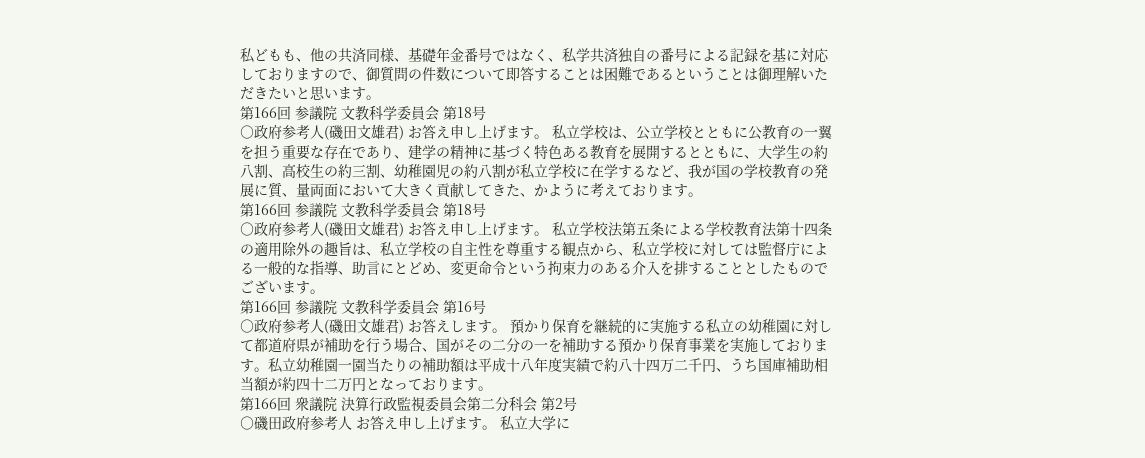私どもも、他の共済同様、基礎年金番号ではなく、私学共済独自の番号による記録を基に対応しておりますので、御質問の件数について即答することは困難であるということは御理解いただきたいと思います。
第166回 参議院 文教科学委員会 第18号
○政府参考人(磯田文雄君) お答え申し上げます。 私立学校は、公立学校とともに公教育の一翼を担う重要な存在であり、建学の精神に基づく特色ある教育を展開するとともに、大学生の約八割、高校生の約三割、幼稚園児の約八割が私立学校に在学するなど、我が国の学校教育の発展に質、量両面において大きく貢献してきた、かように考えております。
第166回 参議院 文教科学委員会 第18号
○政府参考人(磯田文雄君) お答え申し上げます。 私立学校法第五条による学校教育法第十四条の適用除外の趣旨は、私立学校の自主性を尊重する観点から、私立学校に対しては監督庁による一般的な指導、助言にとどめ、変更命令という拘束力のある介入を排することとしたものでございます。
第166回 参議院 文教科学委員会 第16号
○政府参考人(磯田文雄君) お答えします。 預かり保育を継続的に実施する私立の幼稚園に対して都道府県が補助を行う場合、国がその二分の一を補助する預かり保育事業を実施しております。私立幼稚園一園当たりの補助額は平成十八年度実績で約八十四万二千円、うち国庫補助相当額が約四十二万円となっております。
第166回 衆議院 決算行政監視委員会第二分科会 第2号
○磯田政府参考人 お答え申し上げます。 私立大学に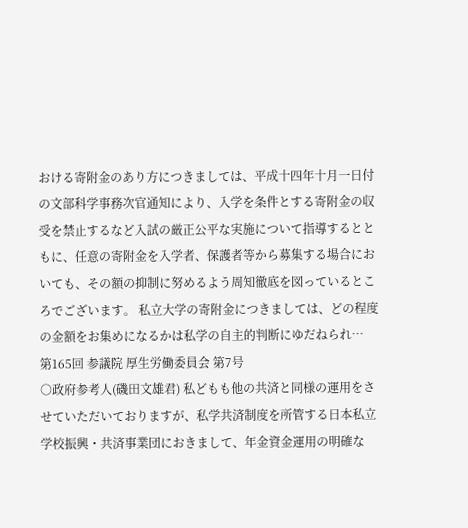おける寄附金のあり方につきましては、平成十四年十月一日付の文部科学事務次官通知により、入学を条件とする寄附金の収受を禁止するなど入試の厳正公平な実施について指導するとともに、任意の寄附金を入学者、保護者等から募集する場合においても、その額の抑制に努めるよう周知徹底を図っているところでございます。 私立大学の寄附金につきましては、どの程度の金額をお集めになるかは私学の自主的判断にゆだねられ…
第165回 参議院 厚生労働委員会 第7号
○政府参考人(磯田文雄君) 私どもも他の共済と同様の運用をさせていただいておりますが、私学共済制度を所管する日本私立学校振興・共済事業団におきまして、年金資金運用の明確な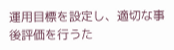運用目標を設定し、適切な事後評価を行うた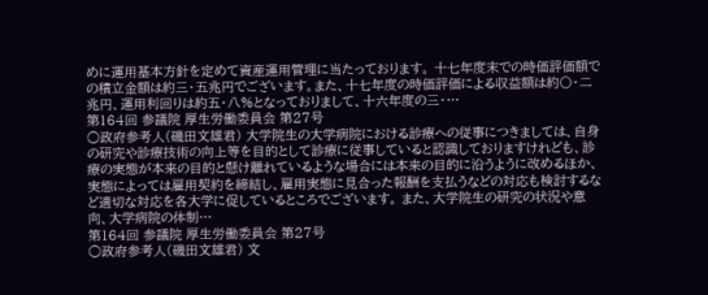めに運用基本方針を定めて資産運用管理に当たっております。 十七年度末での時価評価額での積立金額は約三・五兆円でございます。また、十七年度の時価評価による収益額は約〇・二兆円、運用利回りは約五・八%となっておりまして、十六年度の三・…
第164回 参議院 厚生労働委員会 第27号
○政府参考人(磯田文雄君) 大学院生の大学病院における診療への従事につきましては、自身の研究や診療技術の向上等を目的として診療に従事していると認識しておりますけれども、診療の実態が本来の目的と懸け離れているような場合には本来の目的に沿うように改めるほか、実態によっては雇用契約を締結し、雇用実態に見合った報酬を支払うなどの対応も検討するなど適切な対応を各大学に促しているところでございます。 また、大学院生の研究の状況や意向、大学病院の体制…
第164回 参議院 厚生労働委員会 第27号
○政府参考人(磯田文雄君) 文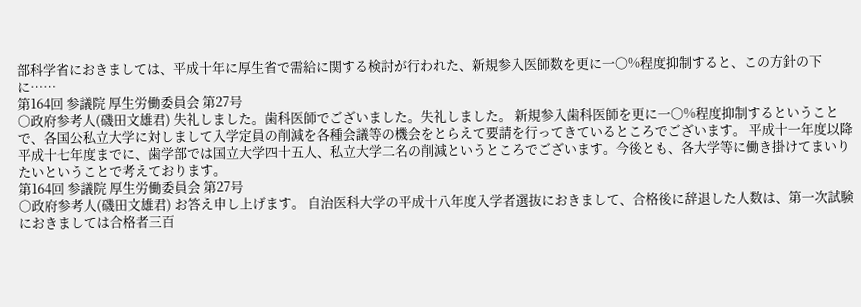部科学省におきましては、平成十年に厚生省で需給に関する検討が行われた、新規参入医師数を更に一〇%程度抑制すると、この方針の下に……
第164回 参議院 厚生労働委員会 第27号
○政府参考人(磯田文雄君) 失礼しました。歯科医師でございました。失礼しました。 新規参入歯科医師を更に一〇%程度抑制するということで、各国公私立大学に対しまして入学定員の削減を各種会議等の機会をとらえて要請を行ってきているところでございます。 平成十一年度以降平成十七年度までに、歯学部では国立大学四十五人、私立大学二名の削減というところでございます。今後とも、各大学等に働き掛けてまいりたいということで考えております。
第164回 参議院 厚生労働委員会 第27号
○政府参考人(磯田文雄君) お答え申し上げます。 自治医科大学の平成十八年度入学者選抜におきまして、合格後に辞退した人数は、第一次試験におきましては合格者三百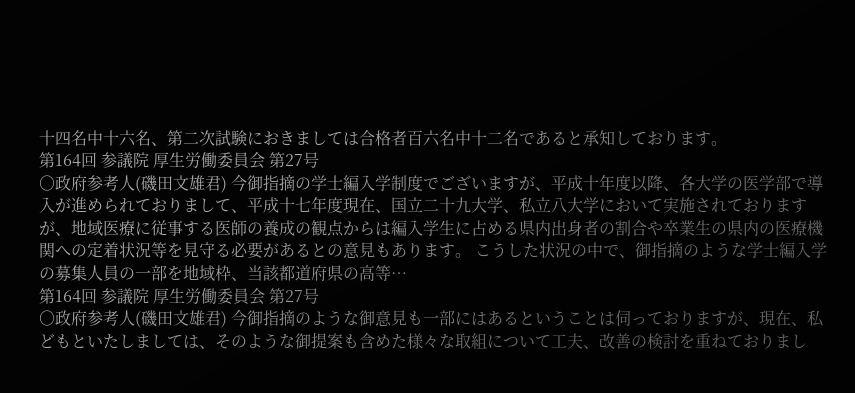十四名中十六名、第二次試験におきましては合格者百六名中十二名であると承知しております。
第164回 参議院 厚生労働委員会 第27号
○政府参考人(磯田文雄君) 今御指摘の学士編入学制度でございますが、平成十年度以降、各大学の医学部で導入が進められておりまして、平成十七年度現在、国立二十九大学、私立八大学において実施されておりますが、地域医療に従事する医師の養成の観点からは編入学生に占める県内出身者の割合や卒業生の県内の医療機関への定着状況等を見守る必要があるとの意見もあります。 こうした状況の中で、御指摘のような学士編入学の募集人員の一部を地域枠、当該都道府県の高等…
第164回 参議院 厚生労働委員会 第27号
○政府参考人(磯田文雄君) 今御指摘のような御意見も一部にはあるということは伺っておりますが、現在、私どもといたしましては、そのような御提案も含めた様々な取組について工夫、改善の検討を重ねておりまし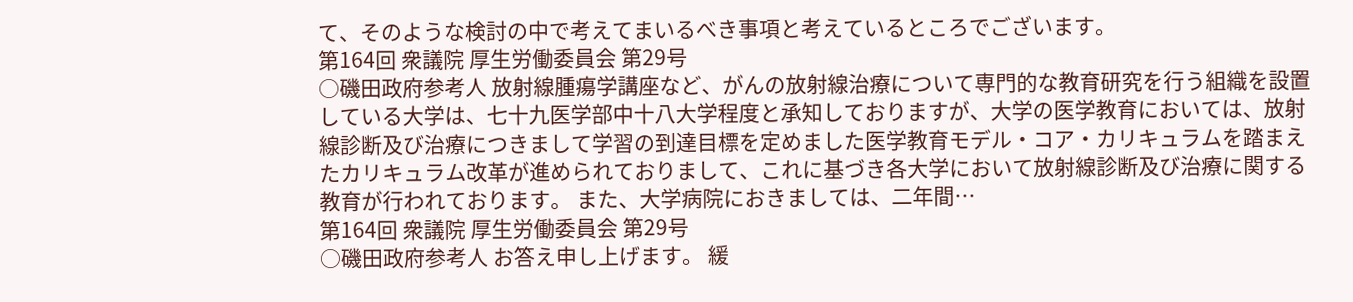て、そのような検討の中で考えてまいるべき事項と考えているところでございます。
第164回 衆議院 厚生労働委員会 第29号
○磯田政府参考人 放射線腫瘍学講座など、がんの放射線治療について専門的な教育研究を行う組織を設置している大学は、七十九医学部中十八大学程度と承知しておりますが、大学の医学教育においては、放射線診断及び治療につきまして学習の到達目標を定めました医学教育モデル・コア・カリキュラムを踏まえたカリキュラム改革が進められておりまして、これに基づき各大学において放射線診断及び治療に関する教育が行われております。 また、大学病院におきましては、二年間…
第164回 衆議院 厚生労働委員会 第29号
○磯田政府参考人 お答え申し上げます。 緩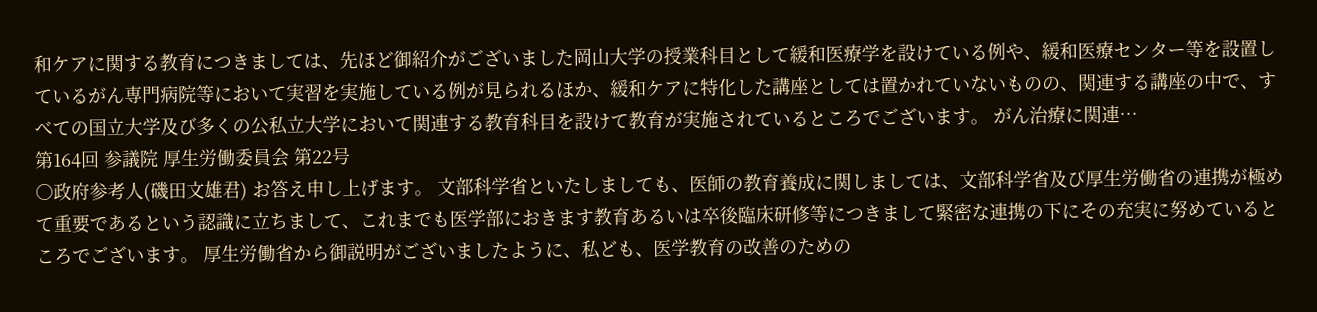和ケアに関する教育につきましては、先ほど御紹介がございました岡山大学の授業科目として緩和医療学を設けている例や、緩和医療センター等を設置しているがん専門病院等において実習を実施している例が見られるほか、緩和ケアに特化した講座としては置かれていないものの、関連する講座の中で、すべての国立大学及び多くの公私立大学において関連する教育科目を設けて教育が実施されているところでございます。 がん治療に関連…
第164回 参議院 厚生労働委員会 第22号
○政府参考人(磯田文雄君) お答え申し上げます。 文部科学省といたしましても、医師の教育養成に関しましては、文部科学省及び厚生労働省の連携が極めて重要であるという認識に立ちまして、これまでも医学部におきます教育あるいは卒後臨床研修等につきまして緊密な連携の下にその充実に努めているところでございます。 厚生労働省から御説明がございましたように、私ども、医学教育の改善のための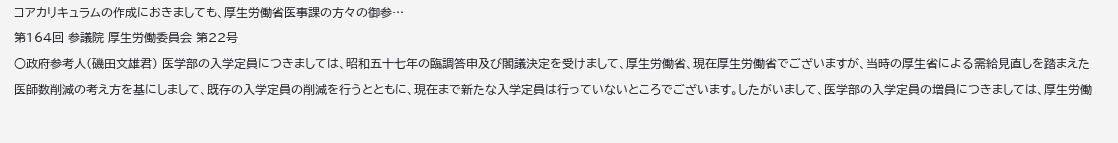コアカリキュラムの作成におきましても、厚生労働省医事課の方々の御参…
第164回 参議院 厚生労働委員会 第22号
○政府参考人(磯田文雄君) 医学部の入学定員につきましては、昭和五十七年の臨調答申及び閣議決定を受けまして、厚生労働省、現在厚生労働省でございますが、当時の厚生省による需給見直しを踏まえた医師数削減の考え方を基にしまして、既存の入学定員の削減を行うとともに、現在まで新たな入学定員は行っていないところでございます。したがいまして、医学部の入学定員の増員につきましては、厚生労働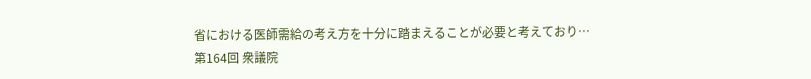省における医師需給の考え方を十分に踏まえることが必要と考えており…
第164回 衆議院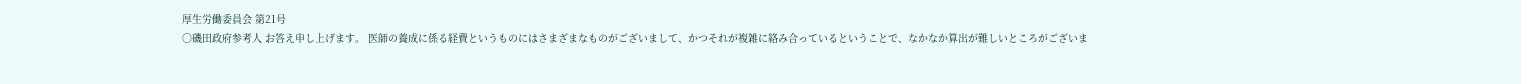厚生労働委員会 第21号
○磯田政府参考人 お答え申し上げます。 医師の養成に係る経費というものにはさまざまなものがございまして、かつそれが複雑に絡み合っているということで、なかなか算出が難しいところがございま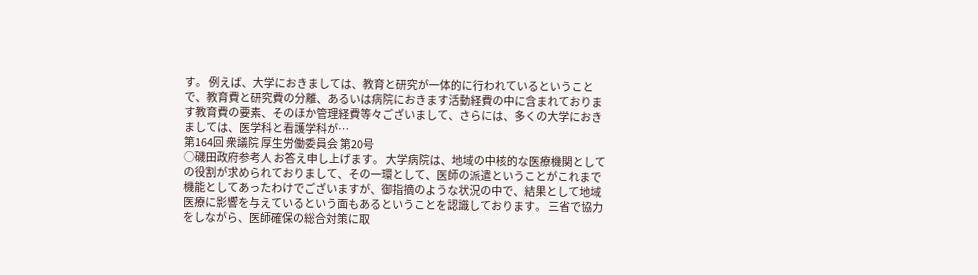す。 例えば、大学におきましては、教育と研究が一体的に行われているということで、教育費と研究費の分離、あるいは病院におきます活動経費の中に含まれております教育費の要素、そのほか管理経費等々ございまして、さらには、多くの大学におきましては、医学科と看護学科が…
第164回 衆議院 厚生労働委員会 第20号
○磯田政府参考人 お答え申し上げます。 大学病院は、地域の中核的な医療機関としての役割が求められておりまして、その一環として、医師の派遣ということがこれまで機能としてあったわけでございますが、御指摘のような状況の中で、結果として地域医療に影響を与えているという面もあるということを認識しております。 三省で協力をしながら、医師確保の総合対策に取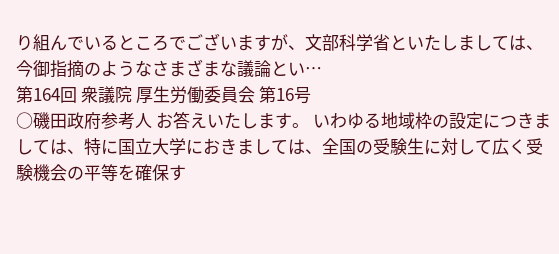り組んでいるところでございますが、文部科学省といたしましては、今御指摘のようなさまざまな議論とい…
第164回 衆議院 厚生労働委員会 第16号
○磯田政府参考人 お答えいたします。 いわゆる地域枠の設定につきましては、特に国立大学におきましては、全国の受験生に対して広く受験機会の平等を確保す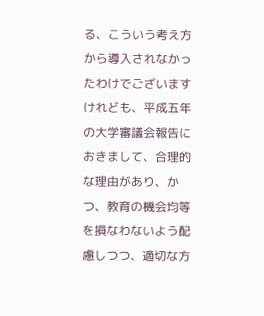る、こういう考え方から導入されなかったわけでございますけれども、平成五年の大学審議会報告におきまして、合理的な理由があり、かつ、教育の機会均等を損なわないよう配慮しつつ、適切な方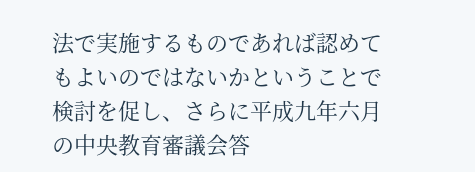法で実施するものであれば認めてもよいのではないかということで検討を促し、さらに平成九年六月の中央教育審議会答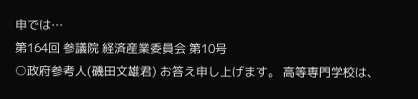申では…
第164回 参議院 経済産業委員会 第10号
○政府参考人(磯田文雄君) お答え申し上げます。 高等専門学校は、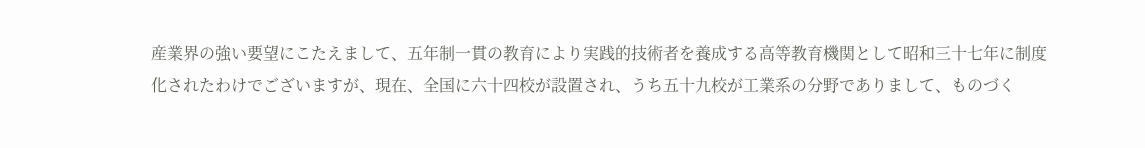産業界の強い要望にこたえまして、五年制一貫の教育により実践的技術者を養成する高等教育機関として昭和三十七年に制度化されたわけでございますが、現在、全国に六十四校が設置され、うち五十九校が工業系の分野でありまして、ものづく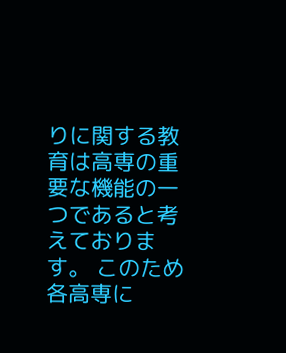りに関する教育は高専の重要な機能の一つであると考えております。 このため各高専に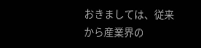おきましては、従来から産業界の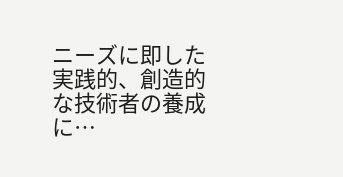ニーズに即した実践的、創造的な技術者の養成に…